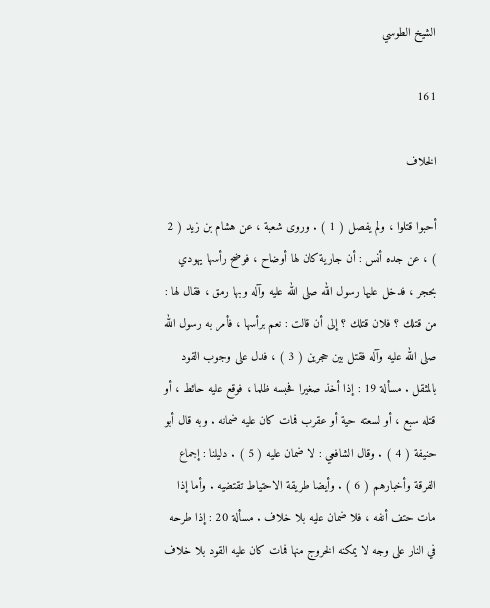الشيخ الطوسي

161

الخلاف

أحبوا قتلوا ، ولم يفصل ( 1 ) . وروى شعبة ، عن هشام بن زيد ( 2 ) ، عن جده أنس : أن جارية كان لها أوضاح ، فوضح رأسها يهودي بحجر ، فدخل عليها رسول الله صلى الله عليه وآله وبها رمق ، فقال لها : من قتلك ؟ فلان قتلك ؟ إلى أن قالت : نعم برأسها ، فأمر به رسول الله صلى الله عليه وآله فقتل بين حجرين ( 3 ) ، فدل على وجوب القود بالمثقل . مسألة 19 : إذا أخذ صغيرا فحبسه ظلما ، فوقع عليه حائط ، أو قتله سبع ، أو لسعته حية أو عقرب فمات كان عليه ضمانه . وبه قال أبو حنيفة ( 4 ) . وقال الشافعي : لا ضمان عليه ( 5 ) . دليلنا : إجماع الفرقة وأخبارهم ( 6 ) . وأيضا طريقة الاحتياط تقتضيه . وأما إذا مات حتف أنفه ، فلا ضمان عليه بلا خلاف . مسألة 20 : إذا طرحه في النار على وجه لا يمكنه الخروج منها فمات كان عليه القود بلا خلاف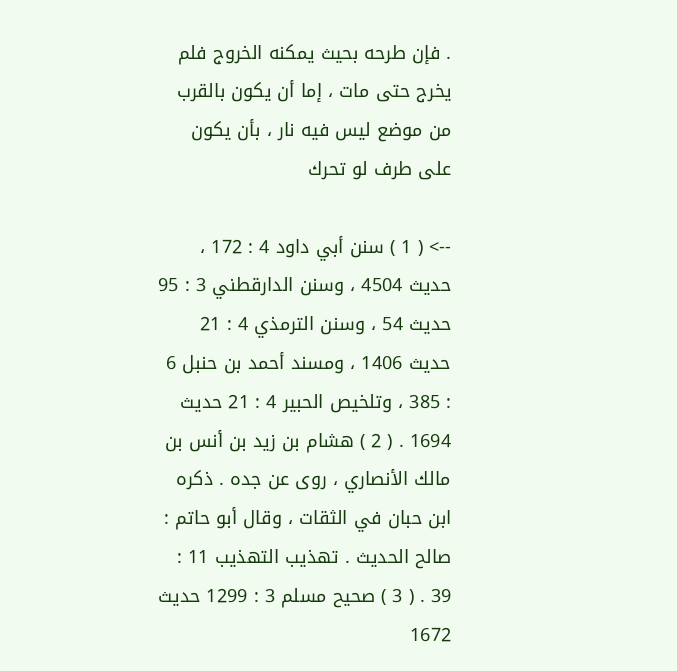. فإن طرحه بحيث يمكنه الخروج فلم يخرج حتى مات ، إما أن يكون بالقرب من موضع ليس فيه نار ، بأن يكون على طرف لو تحرك

--> ( 1 ) سنن أبي داود 4 : 172 ، حديث 4504 ، وسنن الدارقطني 3 : 95 حديث 54 ، وسنن الترمذي 4 : 21 حديث 1406 ، ومسند أحمد بن حنبل 6 : 385 ، وتلخيص الحبير 4 : 21 حديث 1694 . ( 2 ) هشام بن زيد بن أنس بن مالك الأنصاري ، روى عن جده . ذكره ابن حبان في الثقات ، وقال أبو حاتم : صالح الحديث . تهذيب التهذيب 11 : 39 . ( 3 ) صحيح مسلم 3 : 1299 حديث 1672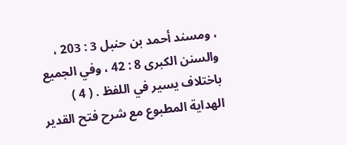، ومسند أحمد بن حنبل 3 : 203 ، والسنن الكبرى 8 : 42 ، وفي الجميع باختلاف يسير في اللفظ . ( 4 ) الهداية المطبوع مع شرح فتح القدير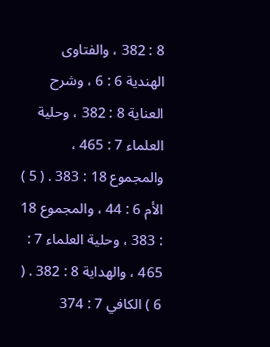8 : 382 ، والفتاوى الهندية 6 : 6 ، وشرح العناية 8 : 382 ، وحلية العلماء 7 : 465 ، والمجموع 18 : 383 . ( 5 ) الأم 6 : 44 ، والمجموع 18 : 383 ، وحلية العلماء 7 : 465 ، والهداية 8 : 382 . ( 6 ) الكافي 7 : 374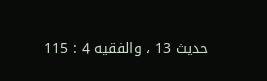حديث 13 ، والفقيه 4 : 115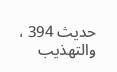حديث 394 ، والتهذيب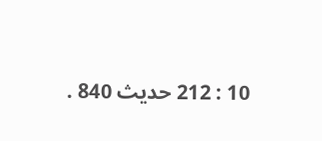10 : 212 حديث 840 .